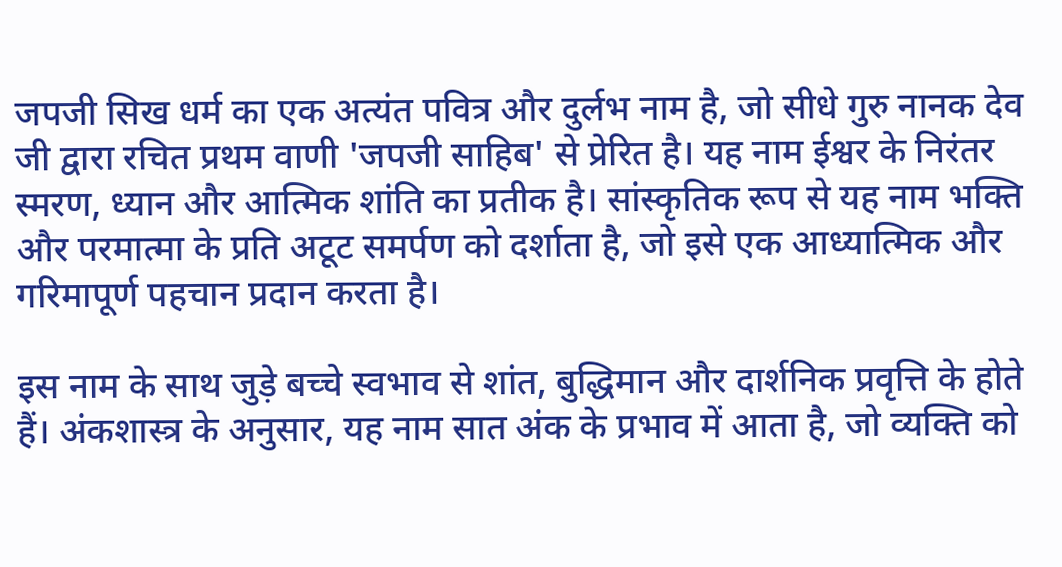जपजी सिख धर्म का एक अत्यंत पवित्र और दुर्लभ नाम है, जो सीधे गुरु नानक देव जी द्वारा रचित प्रथम वाणी 'जपजी साहिब' से प्रेरित है। यह नाम ईश्वर के निरंतर स्मरण, ध्यान और आत्मिक शांति का प्रतीक है। सांस्कृतिक रूप से यह नाम भक्ति और परमात्मा के प्रति अटूट समर्पण को दर्शाता है, जो इसे एक आध्यात्मिक और गरिमापूर्ण पहचान प्रदान करता है।

इस नाम के साथ जुड़े बच्चे स्वभाव से शांत, बुद्धिमान और दार्शनिक प्रवृत्ति के होते हैं। अंकशास्त्र के अनुसार, यह नाम सात अंक के प्रभाव में आता है, जो व्यक्ति को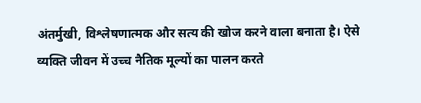अंतर्मुखी, विश्लेषणात्मक और सत्य की खोज करने वाला बनाता है। ऐसे व्यक्ति जीवन में उच्च नैतिक मूल्यों का पालन करते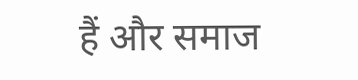हैं और समाज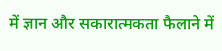में ज्ञान और सकारात्मकता फैलाने में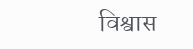विश्वास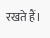रखते हैं।